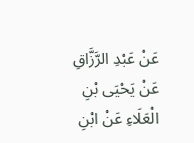عَنْ عَبْدِ الرَّزَّاقِ عَنْ يَحْيَى بْنِ الْعَلَاءِ عَنْ ابْنِ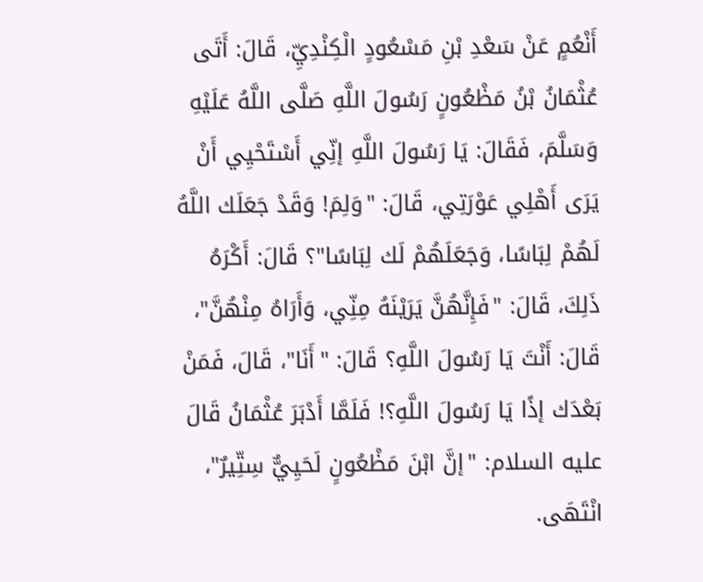أَنْعُمٍ عَنْ سَعْدِ بْنِ مَسْعُودٍ الْكِنْدِيِّ، قَالَ: أَتَى عُثْمَانُ بْنُ مَظْعُونٍ رَسُولَ اللَّهِ صَلَّى اللَّهُ عَلَيْهِ وَسَلَّمَ، فَقَالَ: يَا رَسُولَ اللَّهِ إنِّي أَسْتَحْيِي أَنْ يَرَى أَهْلِي عَوْرَتِي، قَالَ: "وَلِمَ! وَقَدْ جَعَلَك اللَّهُ لَهُمْ لِبَاسًا، وَجَعَلَهُمْ لَك لِبَاسًا"؟ قَالَ: أَكْرَهُ ذَلِكَ، قَالَ: "فَإِنَّهُنَّ يَرَيْنَهُ مِنِّي، وَأَرَاهُ مِنْهُنَّ"، قَالَ: أَنْتَ يَا رَسُولَ اللَّهِ؟ قَالَ: "أَنَا"، قَالَ، فَمَنْ بَعْدَك إذًا يَا رَسُولَ اللَّهِ؟! فَلَمَّا أَدْبَرَ عُثْمَانُ قَالَ عليه السلام: "إنَّ ابْنَ مَظْعُونٍ لَحَيِيٌّ سِتِّيرٌ"، انْتَهَى.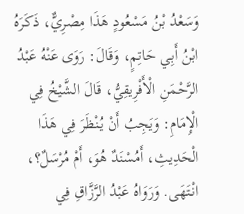وَسَعْدُ بْنُ مَسْعُودٍ هَذَا مِصْرِيٌّ، ذَكَرَهُ ابْنُ أَبِي حَاتِمٍ، وَقَالَ: رَوَى عَنْهُ عَبْدُ الرَّحْمَنِ الْأَفْرِيقِيُّ، قَالَ الشَّيْخُ فِي الْإِمَامِ: وَيَجِبُ أَنْ يُنْظَرَ فِي هَذَا الْحَدِيثِ، أَمُسْنَدٌ هُوَ، أَمْ مُرْسَلٌ؟، انْتَهَى. وَرَوَاهُ عَبْدُ الرَّزَّاقِ فِي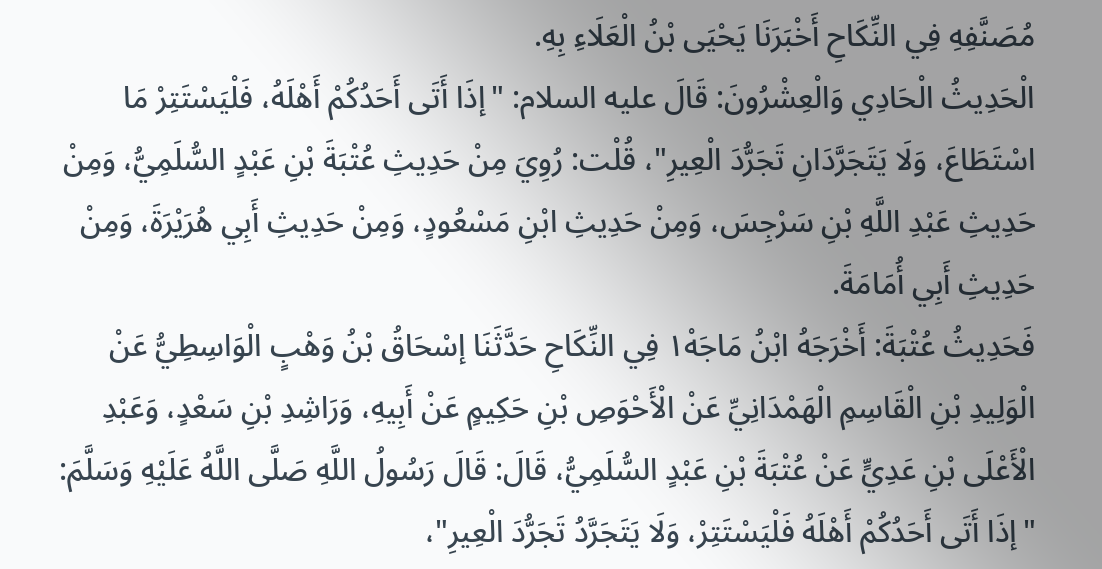مُصَنَّفِهِ فِي النِّكَاحِ أَخْبَرَنَا يَحْيَى بْنُ الْعَلَاءِ بِهِ.
الْحَدِيثُ الْحَادِي وَالْعِشْرُونَ: قَالَ عليه السلام: "إذَا أَتَى أَحَدُكُمْ أَهْلَهُ، فَلْيَسْتَتِرْ مَا اسْتَطَاعَ، وَلَا يَتَجَرَّدَانِ تَجَرُّدَ الْعِيرِ"، قُلْت: رُوِيَ مِنْ حَدِيثِ عُتْبَةَ بْنِ عَبْدٍ السُّلَمِيُّ، وَمِنْ حَدِيثِ عَبْدِ اللَّهِ بْنِ سَرْجِسَ، وَمِنْ حَدِيثِ ابْنِ مَسْعُودٍ، وَمِنْ حَدِيثِ أَبِي هُرَيْرَةَ، وَمِنْ حَدِيثِ أَبِي أُمَامَةَ.
فَحَدِيثُ عُتْبَةَ: أَخْرَجَهُ ابْنُ مَاجَهْ١ فِي النِّكَاحِ حَدَّثَنَا إسْحَاقُ بْنُ وَهْبٍ الْوَاسِطِيُّ عَنْ الْوَلِيدِ بْنِ الْقَاسِمِ الْهَمْدَانِيِّ عَنْ الْأَحْوَصِ بْنِ حَكِيمٍ عَنْ أَبِيهِ، وَرَاشِدِ بْنِ سَعْدٍ، وَعَبْدِ الْأَعْلَى بْنِ عَدِيٍّ عَنْ عُتْبَةَ بْنِ عَبْدٍ السُّلَمِيُّ، قَالَ: قَالَ رَسُولُ اللَّهِ صَلَّى اللَّهُ عَلَيْهِ وَسَلَّمَ: "إذَا أَتَى أَحَدُكُمْ أَهْلَهُ فَلْيَسْتَتِرْ، وَلَا يَتَجَرَّدُ تَجَرُّدَ الْعِيرِ"،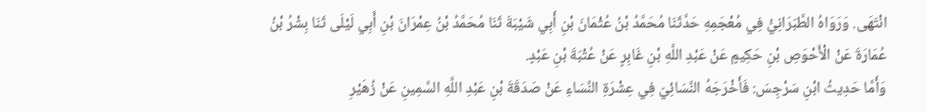انْتَهَى. وَرَوَاهُ الطَّبَرَانِيُّ فِي مُعْجَمِهِ حَدَّثَنَا مُحَمَّدُ بْنُ عُثْمَانَ بْنِ أَبِي شَيْبَةَ ثَنَا مُحَمَّدُ بْنُ عِمْرَانَ بْنِ أَبِي لَيْلَى ثَنَا بِشْرُ بْنُ عُمَارَةَ عَنْ الْأَحْوَصِ بْنِ حَكِيمٍ عَنْ عَبْدِ اللَّهِ بْنِ غَابِرٍ عَنْ عُتْبَةَ بْنِ عَبْدٍ.
وَأَمَّا حَدِيثُ ابْنِ سَرْجِسَ: فَأَخْرَجَهُ النَّسَائِيّ فِي عِشْرَةِ النِّسَاءِ عَنْ صَدَقَةَ بْنِ عَبْدِ اللَّهِ السَّمِينِ عَنْ زُهَيْرِ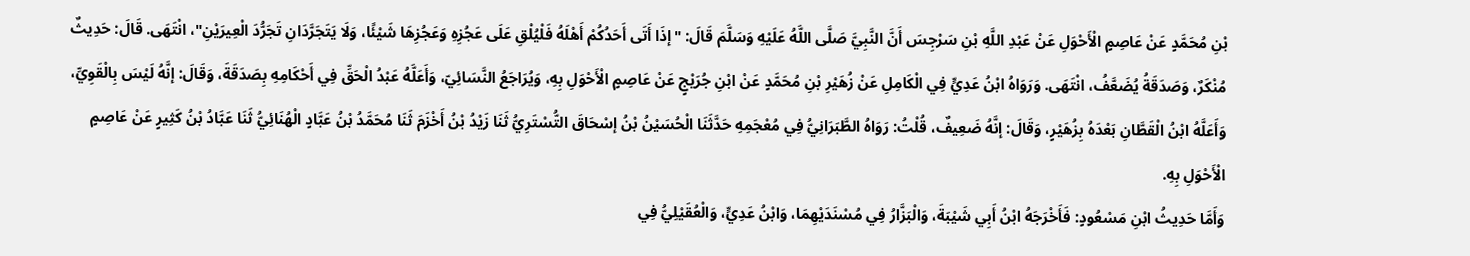بْنِ مُحَمَّدٍ عَنْ عَاصِمٍ الْأَحْوَلِ عَنْ عَبْدِ اللَّهِ بْنِ سَرْجِسَ أَنَّ النَّبِيَّ صَلَّى اللَّهُ عَلَيْهِ وَسَلَّمَ قَالَ: "إذَا أَتَى أَحَدُكُمْ أَهْلَهُ فَلْيُلْقِ عَلَى عَجُزِهِ وَعَجُزِهَا شَيْئًا، وَلَا يَتَجَرَّدَانِ تَجَرُّدَ الْعِيرَيْنِ"، انْتَهَى. قَالَ: حَدِيثٌ مُنْكَرٌ، وَصَدَقَةُ يُضَعَّفُ، انْتَهَى. وَرَوَاهُ ابْنُ عَدِيٍّ فِي الْكَامِلِ عَنْ زُهَيْرِ بْنِ مُحَمَّدٍ عَنْ ابْنِ جُرَيْجٍ عَنْ عَاصِمٍ الْأَحْوَلِ بِهِ، وَيُرَاجَعُ النَّسَائِيّ، وَأَعَلَّهُ عَبْدُ الْحَقِّ فِي أَحْكَامِهِ بِصَدَقَةَ، وَقَالَ: إنَّهُ لَيْسَ بِالْقَوِيِّ، وَأَعَلَّهُ ابْنُ الْقَطَّانِ بَعْدَهُ بِزُهَيْرٍ، وَقَالَ: إنَّهُ ضَعِيفٌ، قُلْتُ: رَوَاهُ الطَّبَرَانِيُّ فِي مُعْجَمِهِ حَدَّثَنَا الْحُسَيْنُ بْنُ إسْحَاقَ التُّسْتَرِيُّ ثَنَا زَيْدُ بْنُ أَخْزَمَ ثَنَا مُحَمَّدُ بْنُ عَبَّادٍ الْهُنَائِيُّ ثَنَا عَبَّادُ بْنُ كَثِيرٍ عَنْ عَاصِمٍ الْأَحْوَلِ بِهِ.
وَأَمَّا حَدِيثُ ابْنِ مَسْعُودٍ: فَأَخْرَجَهُ ابْنُ أَبِي شَيْبَةَ، وَالْبَزَّارُ فِي مُسْنَدَيْهِمَا، وَابْنُ عَدِيٍّ، وَالْعُقَيْلِيُّ فِي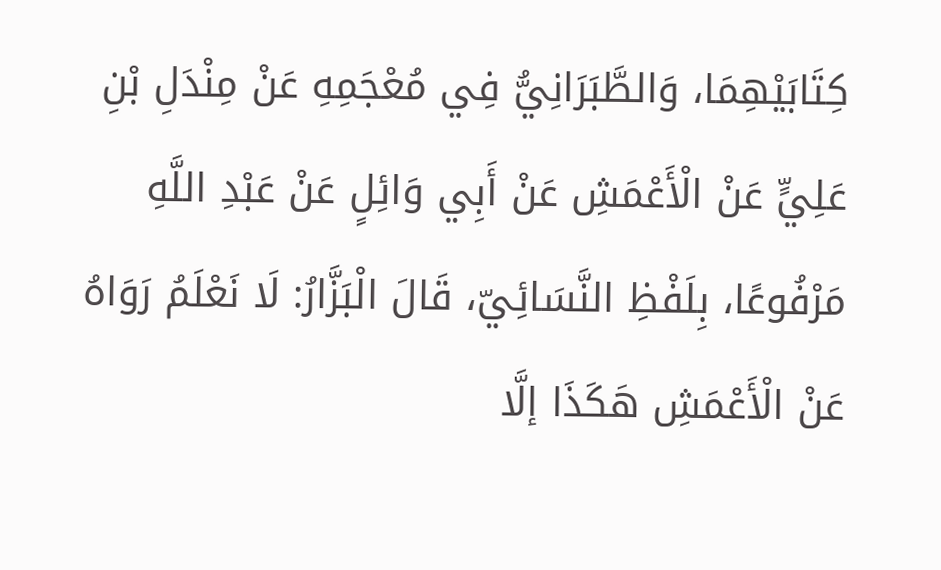كِتَابَيْهِمَا، وَالطَّبَرَانِيُّ فِي مُعْجَمِهِ عَنْ مِنْدَلِ بْنِ عَلِيٍّ عَنْ الْأَعْمَشِ عَنْ أَبِي وَائِلٍ عَنْ عَبْدِ اللَّهِ مَرْفُوعًا، بِلَفْظِ النَّسَائِيّ، قَالَ الْبَزَّارُ: لَا نَعْلَمُ رَوَاهُ عَنْ الْأَعْمَشِ هَكَذَا إلَّا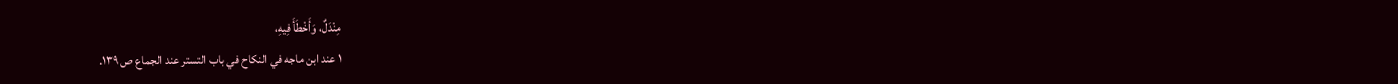مِنْدَلٌ، وَأَخْطَأَ فِيهِ،
١ عند ابن ماجه في النكاح في باب التستر عند الجماع ص ١٣٩.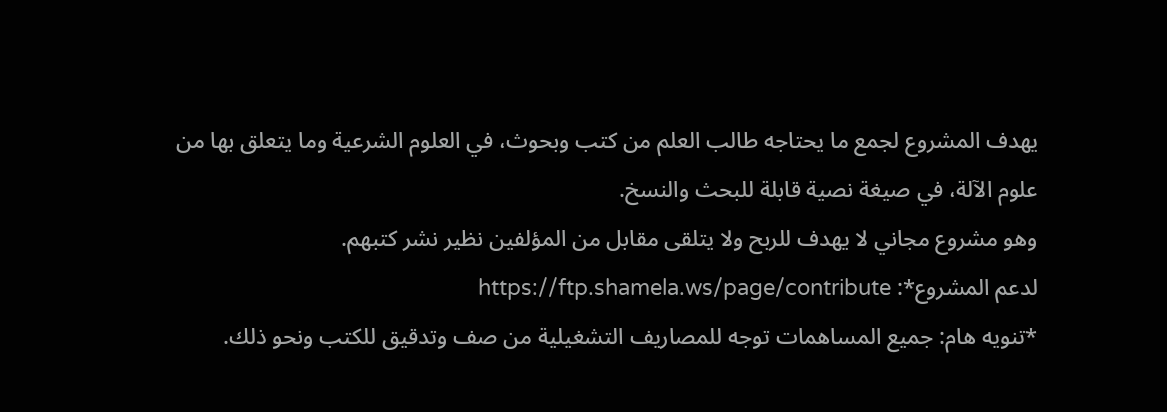يهدف المشروع لجمع ما يحتاجه طالب العلم من كتب وبحوث، في العلوم الشرعية وما يتعلق بها من علوم الآلة، في صيغة نصية قابلة للبحث والنسخ.
وهو مشروع مجاني لا يهدف للربح ولا يتلقى مقابل من المؤلفين نظير نشر كتبهم.
لدعم المشروع*: https://ftp.shamela.ws/page/contribute
*تنويه هام: جميع المساهمات توجه للمصاريف التشغيلية من صف وتدقيق للكتب ونحو ذلك.